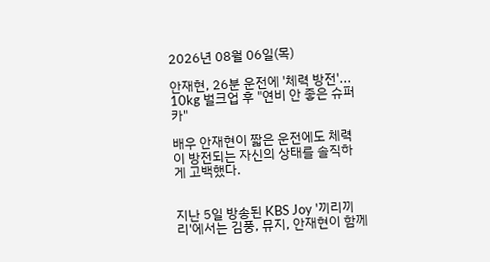2026년 08월 06일(목)

안재현, 26분 운전에 '체력 방전'... 10kg 벌크업 후 "연비 안 좋은 슈퍼카"

배우 안재현이 짧은 운전에도 체력이 방전되는 자신의 상태를 솔직하게 고백했다.


지난 5일 방송된 KBS Joy '끼리끼리'에서는 김풍, 뮤지, 안재현이 함께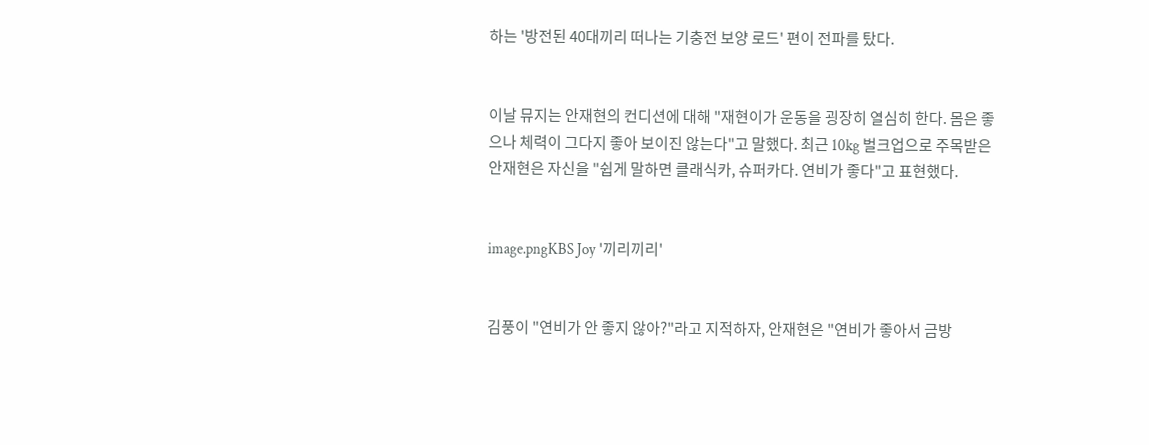하는 '방전된 40대끼리 떠나는 기충전 보양 로드' 편이 전파를 탔다.


이날 뮤지는 안재현의 컨디션에 대해 "재현이가 운동을 굉장히 열심히 한다. 몸은 좋으나 체력이 그다지 좋아 보이진 않는다"고 말했다. 최근 10kg 벌크업으로 주목받은 안재현은 자신을 "쉽게 말하면 클래식카, 슈퍼카다. 연비가 좋다"고 표현했다.


image.pngKBS Joy '끼리끼리'


김풍이 "연비가 안 좋지 않아?"라고 지적하자, 안재현은 "연비가 좋아서 금방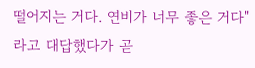떨어지는 거다. 연비가 너무 좋은 거다"라고 대답했다가 곧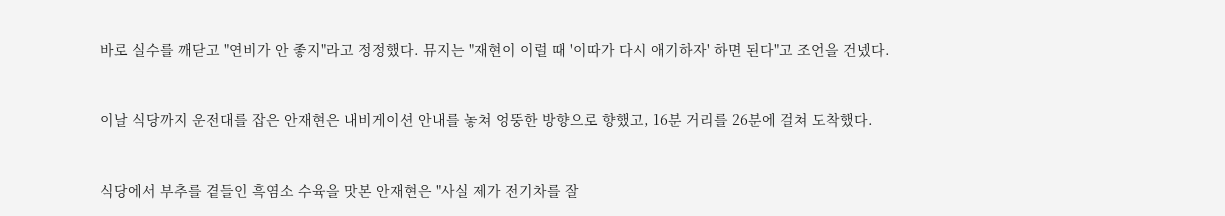바로 실수를 깨닫고 "연비가 안 좋지"라고 정정했다. 뮤지는 "재현이 이럴 때 '이따가 다시 애기하자' 하면 된다"고 조언을 건넸다.


이날 식당까지 운전대를 잡은 안재현은 내비게이션 안내를 놓쳐 엉뚱한 방향으로 향했고, 16분 거리를 26분에 걸쳐 도착했다.


식당에서 부추를 곁들인 흑염소 수육을 맛본 안재현은 "사실 제가 전기차를 잘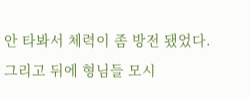안 타봐서 체력이 좀 방전 됐었다. 그리고 뒤에 형님들 모시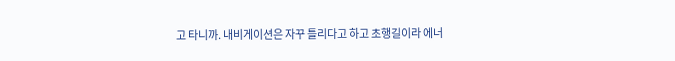고 타니까. 내비게이션은 자꾸 틀리다고 하고 초행길이라 에너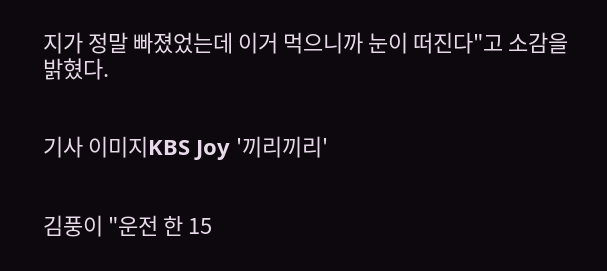지가 정말 빠졌었는데 이거 먹으니까 눈이 떠진다"고 소감을 밝혔다.


기사 이미지KBS Joy '끼리끼리'


김풍이 "운전 한 15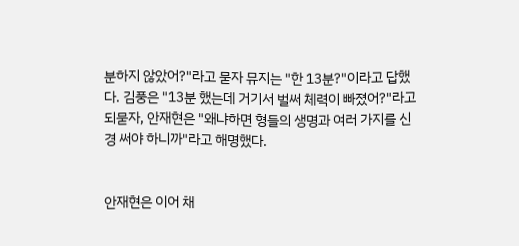분하지 않았어?"라고 묻자 뮤지는 "한 13분?"이라고 답했다. 김풍은 "13분 했는데 거기서 벌써 체력이 빠졌어?"라고 되묻자, 안재현은 "왜냐하면 형들의 생명과 여러 가지를 신경 써야 하니까"라고 해명했다.


안재현은 이어 채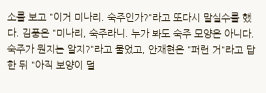소를 보고 "이거 미나리. 숙주인가?"라고 또다시 말실수를 했다. 김풍은 "미나리, 숙주라니. 누가 봐도 숙주 모양은 아니다. 숙주가 뭔지는 알지?"라고 물었고, 안재현은 "퍼런 거"라고 답한 뒤 "아직 보양이 덜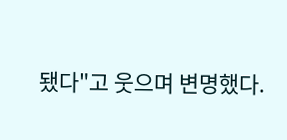됐다"고 웃으며 변명했다.